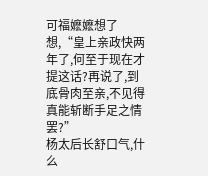可福嬷嬷想了想,“皇上亲政快两年了,何至于现在才提这话?再说了,到底骨肉至亲,不见得真能斩断手足之情罢?”
杨太后长舒口气,什么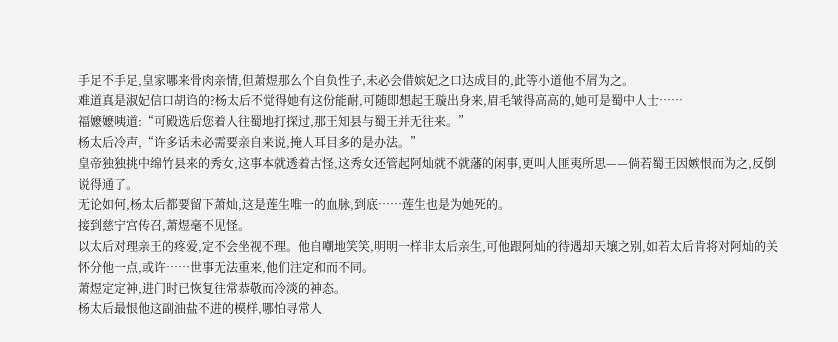手足不手足,皇家哪来骨肉亲情,但萧煜那么个自负性子,未必会借嫔妃之口达成目的,此等小道他不屑为之。
难道真是淑妃信口胡诌的?杨太后不觉得她有这份能耐,可随即想起王璇出身来,眉毛皱得高高的,她可是蜀中人士……
福嬷嬷咦道:“可殿选后您着人往蜀地打探过,那王知县与蜀王并无往来。”
杨太后冷声,“许多话未必需要亲自来说,掩人耳目多的是办法。”
皇帝独独挑中绵竹县来的秀女,这事本就透着古怪,这秀女还管起阿灿就不就藩的闲事,更叫人匪夷所思——倘若蜀王因嫉恨而为之,反倒说得通了。
无论如何,杨太后都要留下萧灿,这是莲生唯一的血脉,到底……莲生也是为她死的。
接到慈宁宫传召,萧煜毫不见怪。
以太后对理亲王的疼爱,定不会坐视不理。他自嘲地笑笑,明明一样非太后亲生,可他跟阿灿的待遇却天壤之别,如若太后肯将对阿灿的关怀分他一点,或许……世事无法重来,他们注定和而不同。
萧煜定定神,进门时已恢复往常恭敬而冷淡的神态。
杨太后最恨他这副油盐不进的模样,哪怕寻常人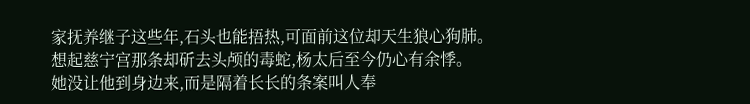家抚养继子这些年,石头也能捂热,可面前这位却天生狼心狗肺。
想起慈宁宫那条却斫去头颅的毒蛇,杨太后至今仍心有余悸。
她没让他到身边来,而是隔着长长的条案叫人奉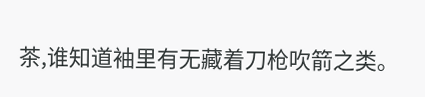茶,谁知道袖里有无藏着刀枪吹箭之类。